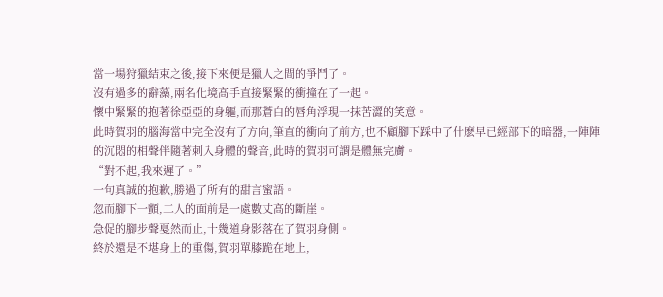當一場狩獵結束之後,接下來便是獵人之間的爭鬥了。
沒有過多的辭藻,兩名化境高手直接緊緊的衝撞在了一起。
懷中緊緊的抱著徐亞亞的身軀,而那蒼白的唇角浮現一抹苦澀的笑意。
此時賀羽的腦海當中完全沒有了方向,筆直的衝向了前方,也不顧腳下踩中了什麽早已經部下的暗器,一陣陣的沉悶的相聲伴隨著刺入身體的聲音,此時的賀羽可謂是體無完膚。
“對不起,我來遲了。”
一句真誠的抱歉,勝過了所有的甜言蜜語。
忽而腳下一顫,二人的面前是一處數丈高的斷崖。
急促的腳步聲戛然而止,十幾道身影落在了賀羽身側。
終於還是不堪身上的重傷,賀羽單膝跪在地上,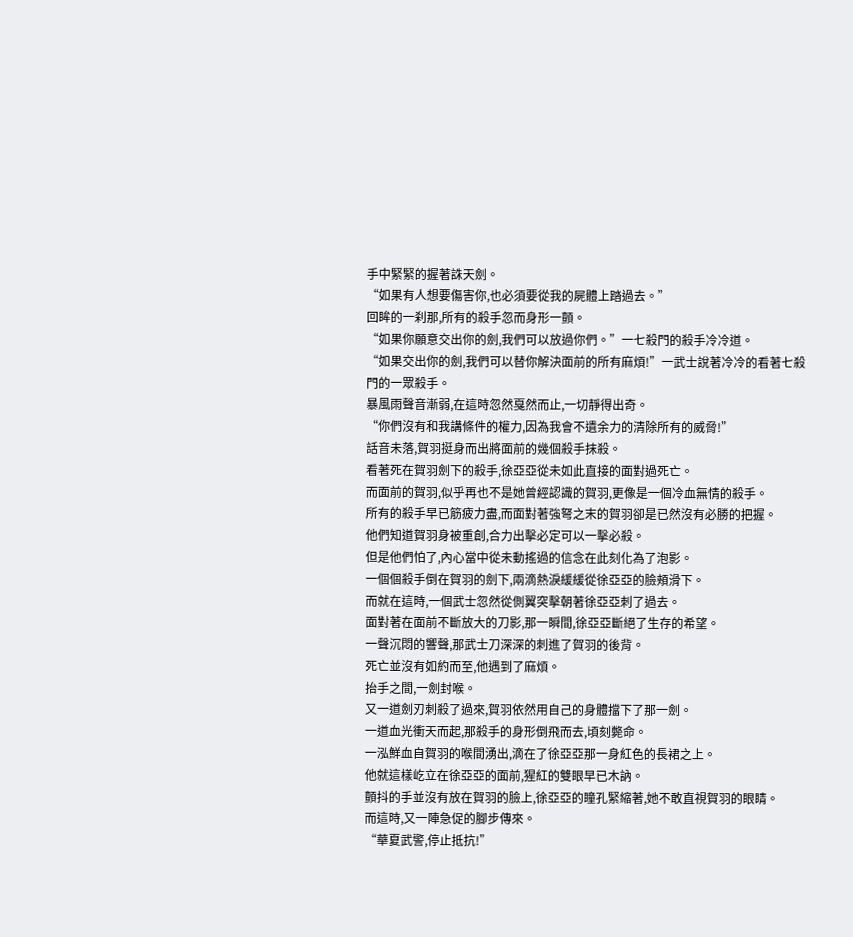手中緊緊的握著誅天劍。
“如果有人想要傷害你,也必須要從我的屍體上踏過去。”
回眸的一刹那,所有的殺手忽而身形一顫。
“如果你願意交出你的劍,我們可以放過你們。”一七殺門的殺手冷冷道。
“如果交出你的劍,我們可以替你解決面前的所有麻煩!”一武士說著冷冷的看著七殺門的一眾殺手。
暴風雨聲音漸弱,在這時忽然戛然而止,一切靜得出奇。
“你們沒有和我講條件的權力,因為我會不遺余力的清除所有的威脅!”
話音未落,賀羽挺身而出將面前的幾個殺手抹殺。
看著死在賀羽劍下的殺手,徐亞亞從未如此直接的面對過死亡。
而面前的賀羽,似乎再也不是她曾經認識的賀羽,更像是一個冷血無情的殺手。
所有的殺手早已筋疲力盡,而面對著強弩之末的賀羽卻是已然沒有必勝的把握。
他們知道賀羽身被重創,合力出擊必定可以一擊必殺。
但是他們怕了,內心當中從未動搖過的信念在此刻化為了泡影。
一個個殺手倒在賀羽的劍下,兩滴熱淚緩緩從徐亞亞的臉頰滑下。
而就在這時,一個武士忽然從側翼突擊朝著徐亞亞刺了過去。
面對著在面前不斷放大的刀影,那一瞬間,徐亞亞斷絕了生存的希望。
一聲沉悶的響聲,那武士刀深深的刺進了賀羽的後背。
死亡並沒有如約而至,他遇到了麻煩。
抬手之間,一劍封喉。
又一道劍刃刺殺了過來,賀羽依然用自己的身體擋下了那一劍。
一道血光衝天而起,那殺手的身形倒飛而去,頃刻斃命。
一泓鮮血自賀羽的喉間湧出,滴在了徐亞亞那一身紅色的長裙之上。
他就這樣屹立在徐亞亞的面前,猩紅的雙眼早已木訥。
顫抖的手並沒有放在賀羽的臉上,徐亞亞的瞳孔緊縮著,她不敢直視賀羽的眼睛。
而這時,又一陣急促的腳步傳來。
“華夏武警,停止抵抗!”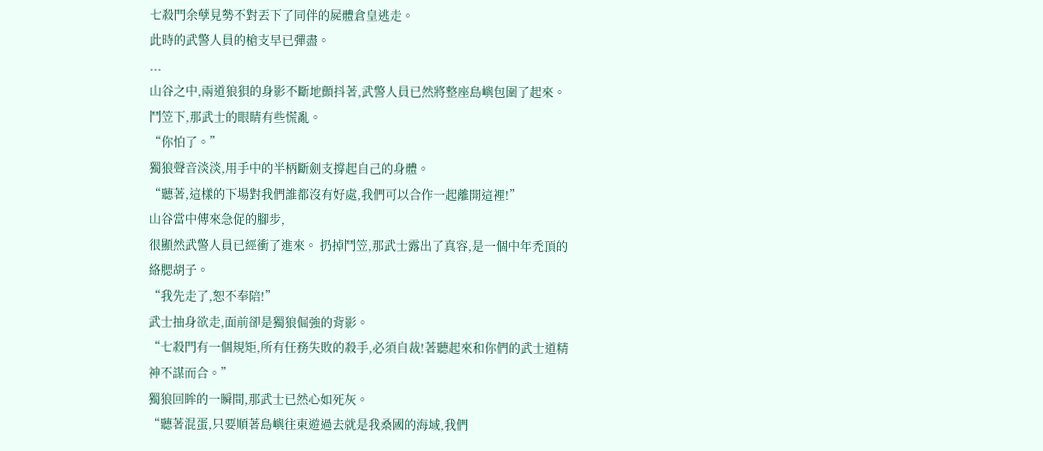七殺門余孽見勢不對丟下了同伴的屍體倉皇逃走。
此時的武警人員的槍支早已彈盡。
...
山谷之中,兩道狼狽的身影不斷地顫抖著,武警人員已然將整座島嶼包圍了起來。
鬥笠下,那武士的眼睛有些慌亂。
“你怕了。”
獨狼聲音淡淡,用手中的半柄斷劍支撐起自己的身體。
“聽著,這樣的下場對我們誰都沒有好處,我們可以合作一起離開這裡!”
山谷當中傳來急促的腳步,
很顯然武警人員已經衝了進來。 扔掉鬥笠,那武士露出了真容,是一個中年禿頂的絡腮胡子。
“我先走了,恕不奉陪!”
武士抽身欲走,面前卻是獨狼倔強的背影。
“七殺門有一個規矩,所有任務失敗的殺手,必須自裁!著聽起來和你們的武士道精神不謀而合。”
獨狼回眸的一瞬間,那武士已然心如死灰。
“聽著混蛋,只要順著島嶼往東遊過去就是我桑國的海域,我們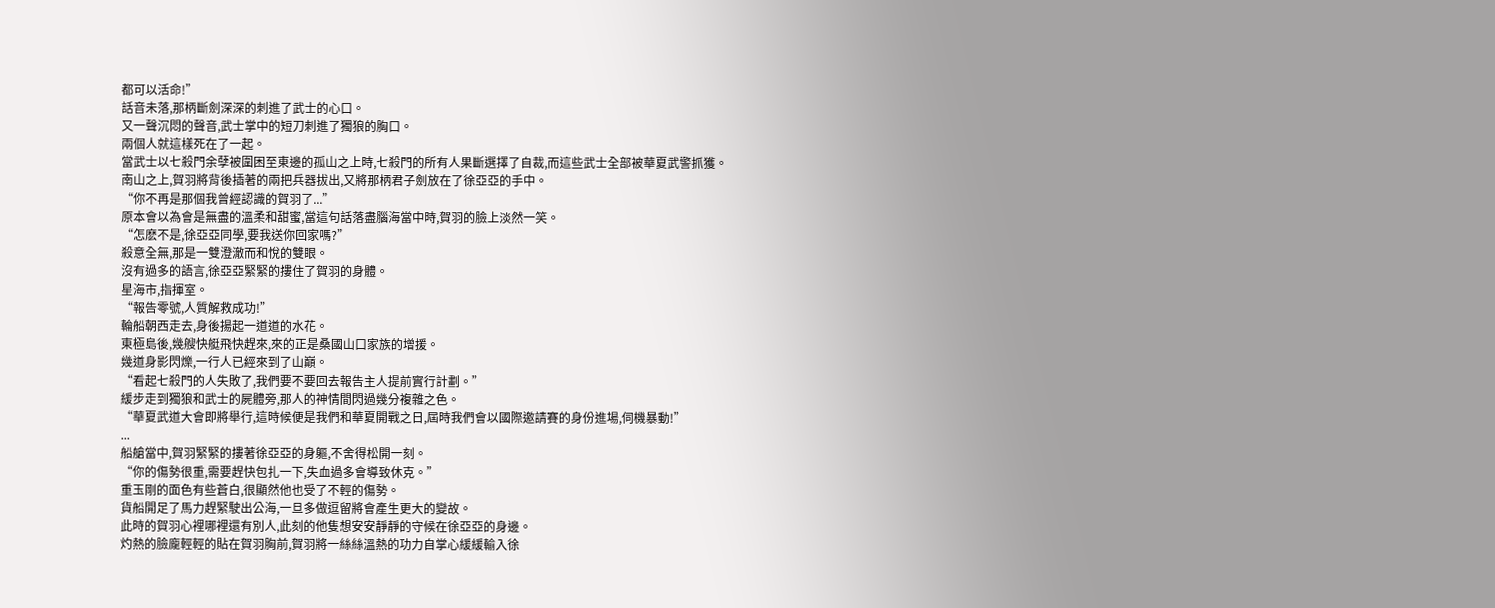都可以活命!”
話音未落,那柄斷劍深深的刺進了武士的心口。
又一聲沉悶的聲音,武士掌中的短刀刺進了獨狼的胸口。
兩個人就這樣死在了一起。
當武士以七殺門余孽被圍困至東邊的孤山之上時,七殺門的所有人果斷選擇了自裁,而這些武士全部被華夏武警抓獲。
南山之上,賀羽將背後插著的兩把兵器拔出,又將那柄君子劍放在了徐亞亞的手中。
“你不再是那個我曾經認識的賀羽了...”
原本會以為會是無盡的溫柔和甜蜜,當這句話落盡腦海當中時,賀羽的臉上淡然一笑。
“怎麽不是,徐亞亞同學,要我送你回家嗎?”
殺意全無,那是一雙澄澈而和悅的雙眼。
沒有過多的語言,徐亞亞緊緊的摟住了賀羽的身體。
星海市,指揮室。
“報告零號,人質解救成功!”
輪船朝西走去,身後揚起一道道的水花。
東極島後,幾艘快艇飛快趕來,來的正是桑國山口家族的增援。
幾道身影閃爍,一行人已經來到了山巔。
“看起七殺門的人失敗了,我們要不要回去報告主人提前實行計劃。”
緩步走到獨狼和武士的屍體旁,那人的神情間閃過幾分複雜之色。
“華夏武道大會即將舉行,這時候便是我們和華夏開戰之日,屆時我們會以國際邀請賽的身份進場,伺機暴動!”
...
船艙當中,賀羽緊緊的摟著徐亞亞的身軀,不舍得松開一刻。
“你的傷勢很重,需要趕快包扎一下,失血過多會導致休克。”
重玉剛的面色有些蒼白,很顯然他也受了不輕的傷勢。
貨船開足了馬力趕緊駛出公海,一旦多做逗留將會產生更大的變故。
此時的賀羽心裡哪裡還有別人,此刻的他隻想安安靜靜的守候在徐亞亞的身邊。
灼熱的臉龐輕輕的貼在賀羽胸前,賀羽將一絲絲溫熱的功力自掌心緩緩輸入徐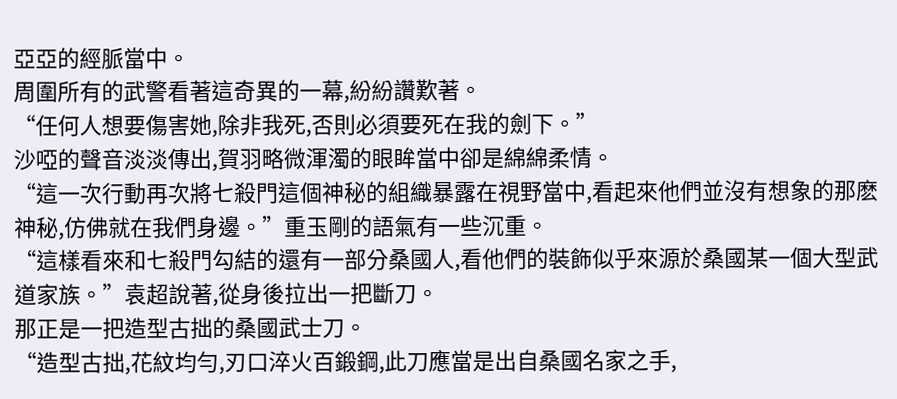亞亞的經脈當中。
周圍所有的武警看著這奇異的一幕,紛紛讚歎著。
“任何人想要傷害她,除非我死,否則必須要死在我的劍下。”
沙啞的聲音淡淡傳出,賀羽略微渾濁的眼眸當中卻是綿綿柔情。
“這一次行動再次將七殺門這個神秘的組織暴露在視野當中,看起來他們並沒有想象的那麽神秘,仿佛就在我們身邊。”重玉剛的語氣有一些沉重。
“這樣看來和七殺門勾結的還有一部分桑國人,看他們的裝飾似乎來源於桑國某一個大型武道家族。”袁超說著,從身後拉出一把斷刀。
那正是一把造型古拙的桑國武士刀。
“造型古拙,花紋均勻,刃口淬火百鍛鋼,此刀應當是出自桑國名家之手,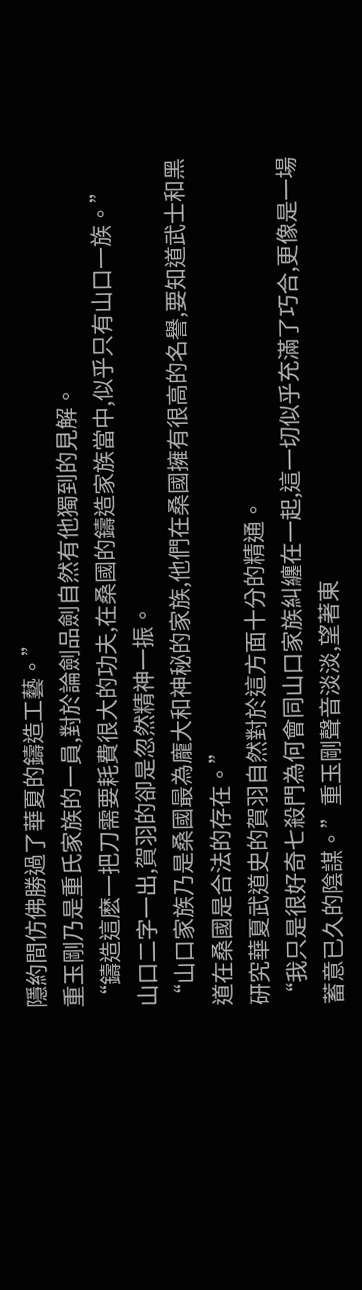隱約間仿佛勝過了華夏的鑄造工藝。”
重玉剛乃是重氏家族的一員,對於論劍品劍自然有他獨到的見解。
“鑄造這麽一把刀需要耗費很大的功夫,在桑國的鑄造家族當中,似乎只有山口一族。”
山口二字一出,賀羽的卻是忽然精神一振。
“山口家族乃是桑國最為龐大和神秘的家族,他們在桑國擁有很高的名譽,要知道武士和黑道在桑國是合法的存在。”
研究華夏武道史的賀羽自然對於這方面十分的精通。
“我只是很好奇七殺門為何會同山口家族糾纏在一起,這一切似乎充滿了巧合,更像是一場蓄意已久的陰謀。”重玉剛聲音淡淡,望著東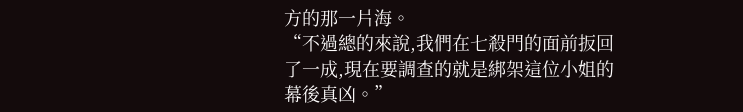方的那一片海。
“不過總的來說,我們在七殺門的面前扳回了一成,現在要調查的就是綁架這位小姐的幕後真凶。”